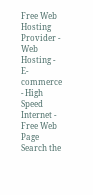Free Web Hosting Provider - Web Hosting - E-commerce - High Speed Internet - Free Web Page
Search the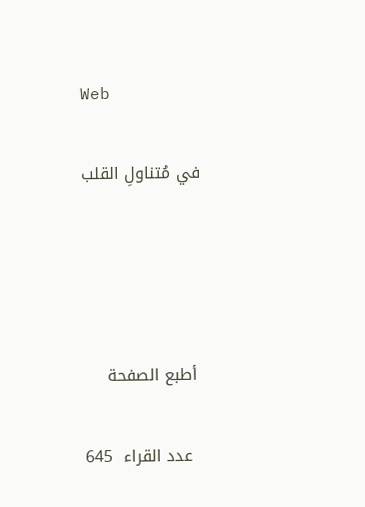Web

في مُتناولِ القلب




 أطبع الصفحة

  عدد القراء  645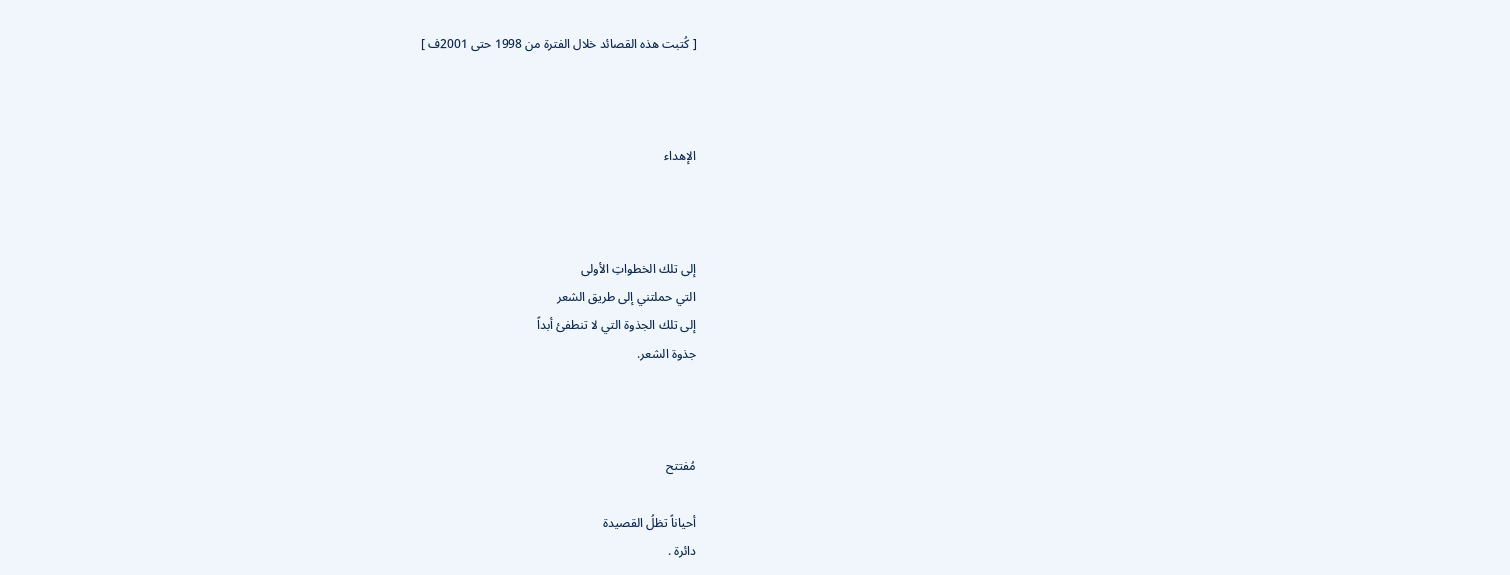[ كُتبت هذه القصائد خلال الفترة من 1998 حتى 2001ف ]



الإهداء



إلى تلك الخطواتِ الأولى
التي حملتني إلى طريق الشعر
إلى تلك الجذوة التي لا تنطفئ أبداً
جذوة الشعر.



مُفتتح

أحياناً تظلُ القصيدة
دائرة .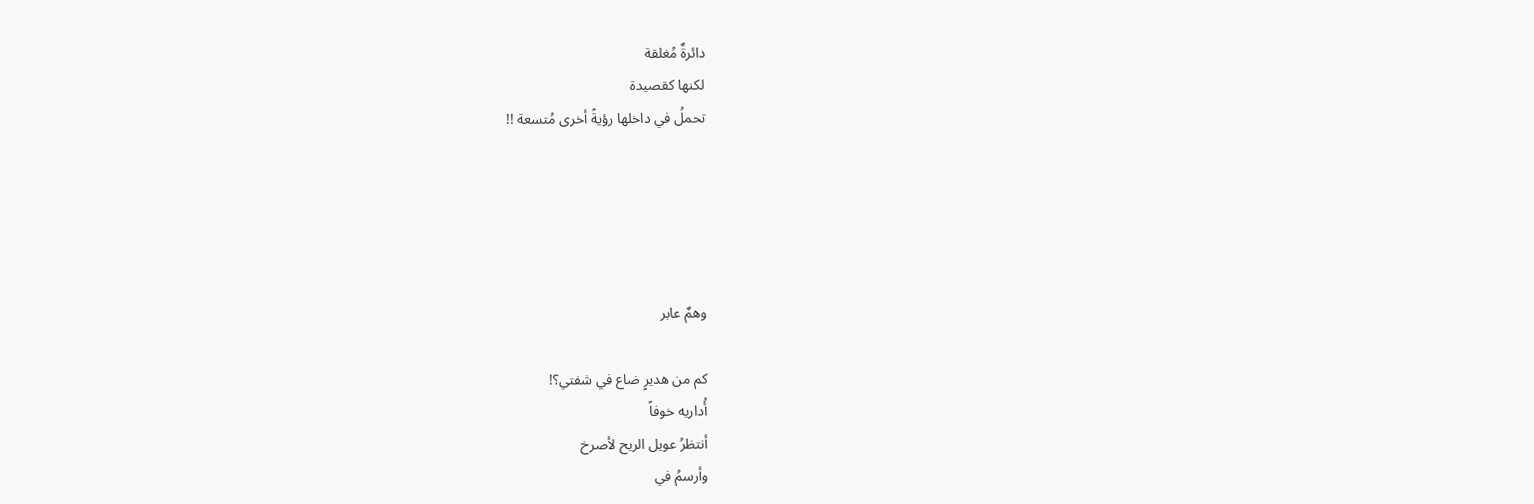دائرةٌ مُغلقة
لكنها كقصيدة
تحملُ في داخلها رؤيةً أخرى مُتسعة !!





وهمٌ عابر

كم من هديرٍ ضاع في شفتي؟!
أُداريه خوفاً
أنتظرُ عويل الريح لأصرخ
وأرسمُ في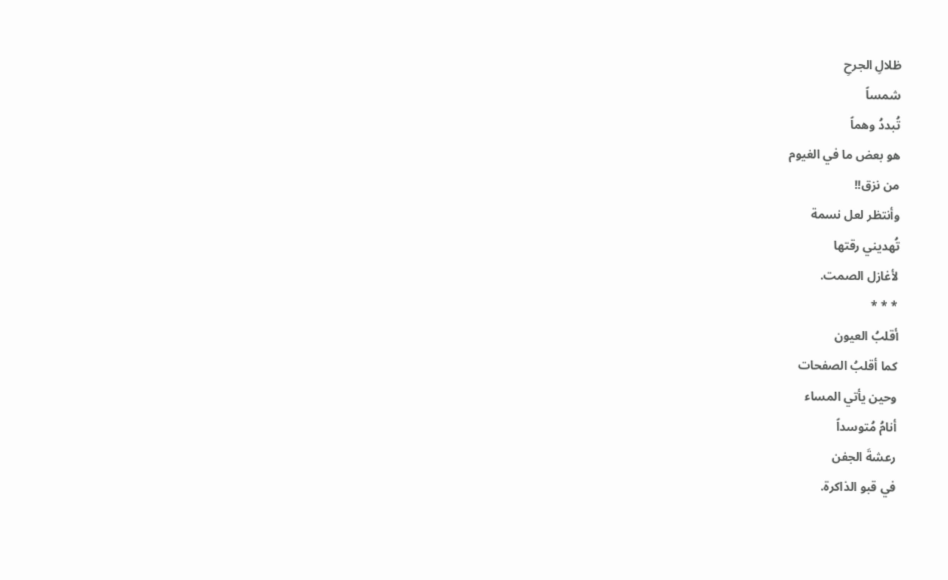ظلالِ الجرحِ
شمساً
تُبددُ وهماً
هو بعض ما في الغيوم
من نزق!!
وأنتظر لعل نسمة
تُهديني رقتها
لأغازل الصمت.
* * *
أقلبُ العيون
كما أقلبُ الصفحات
وحين يأتي المساء
أنامُ مُتوسداً
رعشةَ الجفن
في قبو الذاكرة.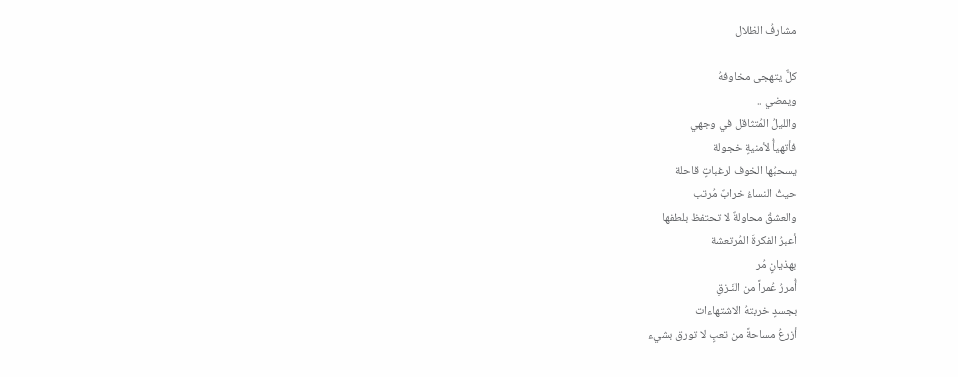مشارفُ الظلال

كلٌّ يتهجى مخاوفهُ
ويمضي ..
والليلُ المُتثاقل في وجهي
فأتهيأُ لأمنيةٍ خجولة
يسحبُها الخوف لرغباتٍ قاحلة
حيثُ النساءُ خرابٌ مُرتب
والعشقُ محاولةٌ لا تحتفظ بلطفها
أعبرُ الفكرةَ المُرتعشة
بهذيانٍ مُر
أُمررُ عُمراً من النَـزقِ
بجسدٍ خربتهُ الاشتهاءات
أزرعُ مساحةً من تعبٍ لا تورق بشيء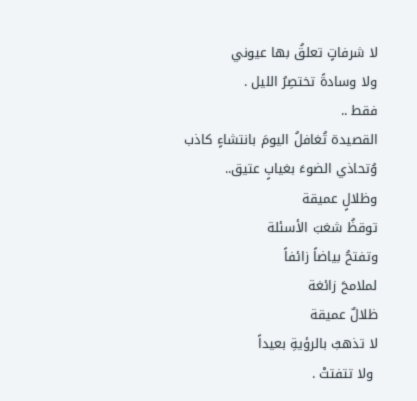لا شرفاتٍ تعلقُ بها عيوني
ولا وسادةً تختصِرُ الليل .
فقط ..
القصيدة تُغافلُ اليومَ بانتشاءٍ كاذب
وُتحاذي الضوءَ بغيابٍ عتيق..
وظلالٍ عميقة
توقظُ شغبَ الأسئلة
وتفتحُ بياضاً زائفاً
لملامحَ زائغة
ظلالٌ عميقة
لا تذهبُ بالرؤيةِ بعيداً
 ولا تتفتتْ .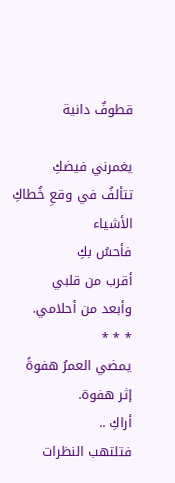قطوفٌ دانية

يغمرني فيضكِ
تتألفُ في وقعِ خُطاكِ الأشياء
فأحسُ بكِ
أقرب من قلبي
وأبعد من أحلامي.
* * *
يمضي العمرُ هفوةً
إثر هفوة.
أراكِ ..
فتلتهب النظرات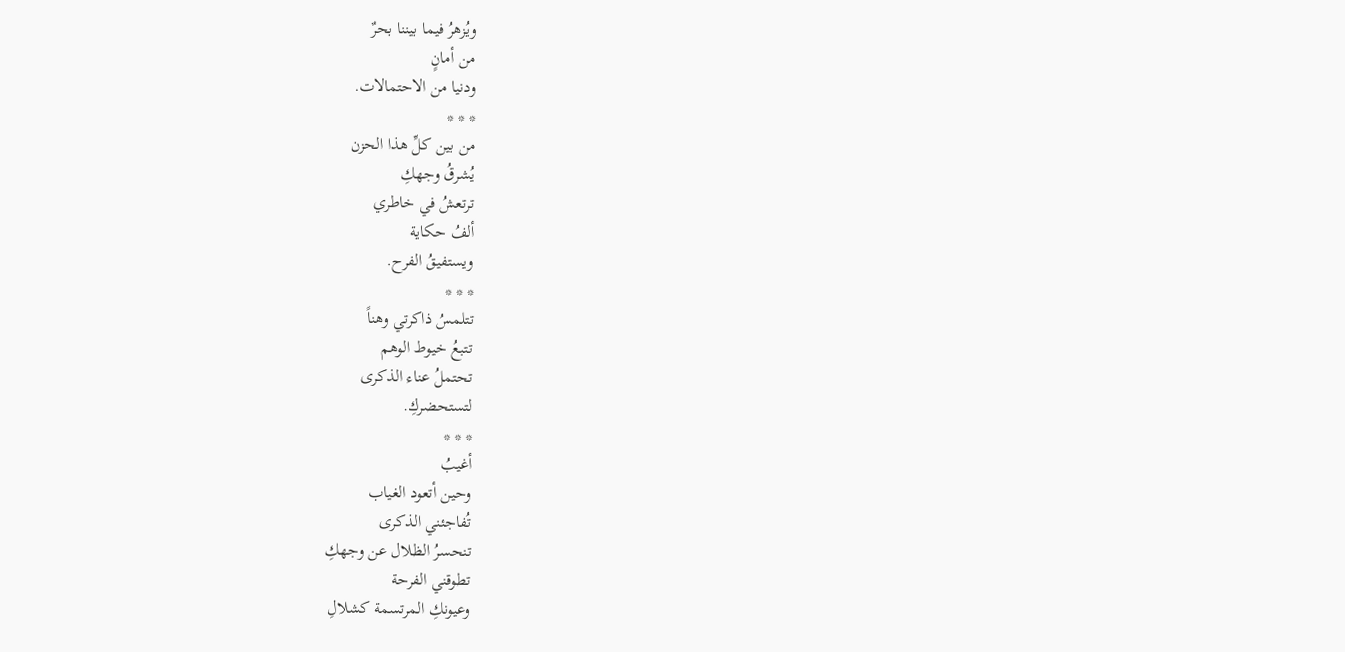ويُزهرُ فيما بيننا بحرٌ
من أمانٍ
ودنيا من الاحتمالات.
* * *
من بين كلِّ هذا الحزن
يُشرقُ وجهكِ
ترتعشُ في خاطري
ألفُ حكاية
ويستفيقُ الفرح.
* * *
تتلمسُ ذاكرتي وهناً
تتبعُ خيوط الوهم
تحتملُ عناء الذكرى
لتستحضركِ.
* * *
أغيبُ
وحين أتعود الغياب
تُفاجئني الذكرى
تنحسرُ الظلال عن وجهكِ
تطوقني الفرحة
وعيونكِ المرتسمة كشلالِ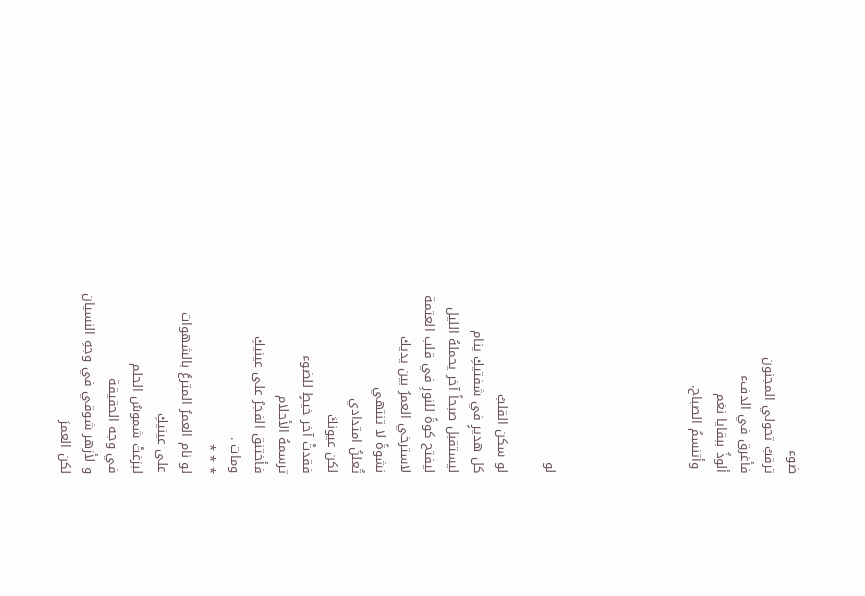ضوء
ترقبُ تحولي المجنون
فأغرق في الدفء
ألوذُ ببقايا نغم
 وأتنسمُ الصباح.





لو

لو سكن القلبُ
كل هديرٍ في شفتيكِ ينام
ليستقبل صبحاً آخر يحملهُ الليل
ليفتح كوةً للنورِ في قلب العتمة
لاسترخي العمرُ بين يديك
نشوةً لا تنتهي
تُعلنُ امتدادي
لكن عيونكَ
فقدتْ آخر خيطٍ للضوء
ترسمهُ الأحلام
فأختنق الفجرُ على عينيكِ
ومات .
* * *
لو نام العمرُ المترعُ بالشهوات
على عينيكِ
لبزغتْ شموسُ الحلم
في وجه الحقيقة
و لأزهر شوقي في وجهِ النسيان
لكن العمرَ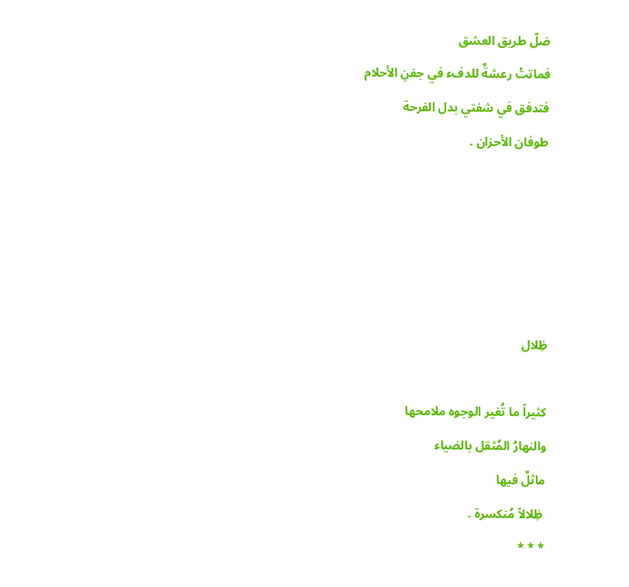ضلّ طريق العشق
فماتتْ رعشةٌ للدفء في جفنِ الأحلام
فتدفق في شفتي بدل الفرحة
طوفان الأحزان .





ظِلال

كثيراً ما تُغير الوجوه ملامحها
والنهارُ المُثقل بالضياء
ماثلٌ فيها
 ظِلالاً مُنكسرة .
* * *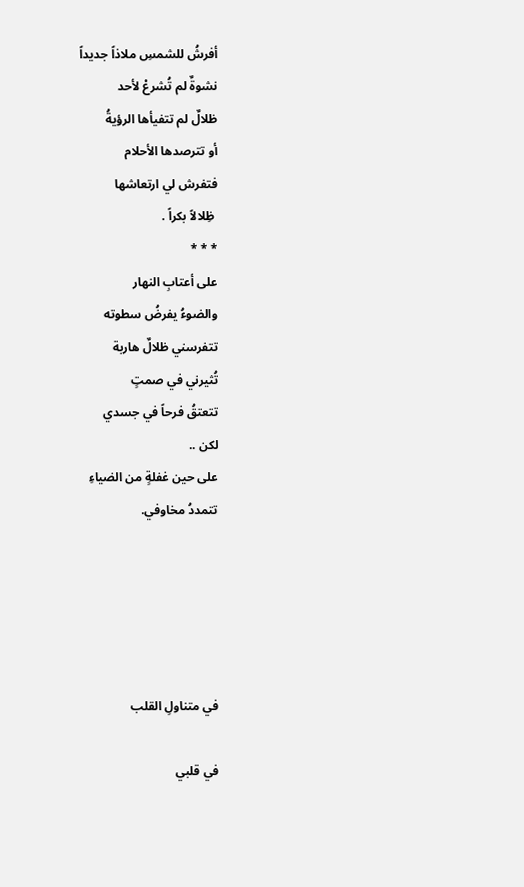أفرشُ للشمسِ ملاذاً جديداً
نشوةٌ لم تُشرعْ لأحد
ظلالٌ لم تتفيأها الرؤيةُ
أو تترصدها الأحلام
فتفرش لي ارتعاشها
 ظِلالاً بكراً .
* * *
على أعتابِ النهار
والضوءُ يفرضُ سطوته
تتفرسني ظلالٌ هاربة
تُثيرني في صمتٍ
تتعتقُ فرحاً في جسدي
لكن ..
على حين غفلةٍ من الضياءِ
تتمددُ مخاوفي.





في متناولِ القلب

في قلبي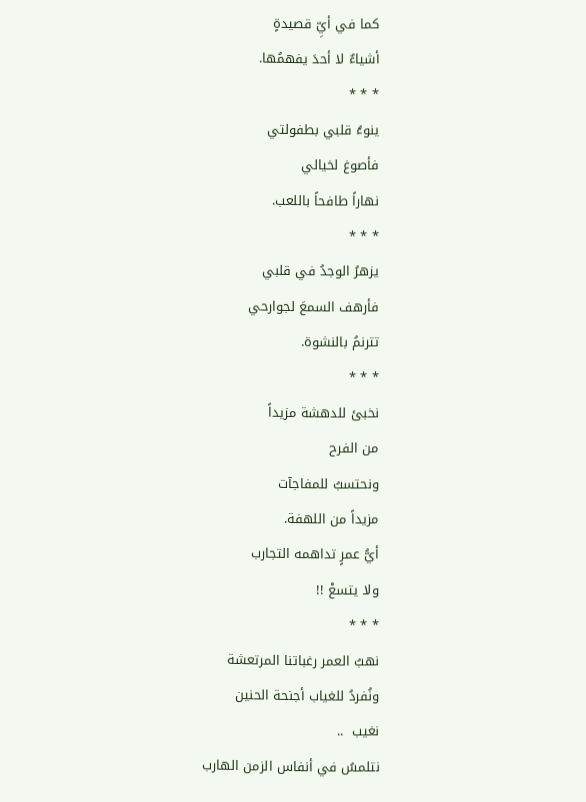كما في أيِّ قصيدةٍ
أشياءٌ لا أحدَ يفهمُها.
* * *
ينوءُ قلبي بطفولتي
فأصوغ لخيالي
نهاراً طافحاً باللعب.
* * *
يزهرُ الوجدُ في قلبي
فأرهف السمعَ لجوارحي
تترنمُ بالنشوة.
* * *
نخبئ للدهشة مزيداً
من الفرح
ونحتسبُ للمفاجآت
مزيداً من اللهفة.
أيُّ عمرٍ تداهمه التجارب
ولا يتسعْ !!
* * *
نهبُ العمر رغباتنا المرتعشة
ونُفردُ للغياب أجنحة الحنين
نغيب  ..
نتلمسُ في أنفاس الزمن الهارب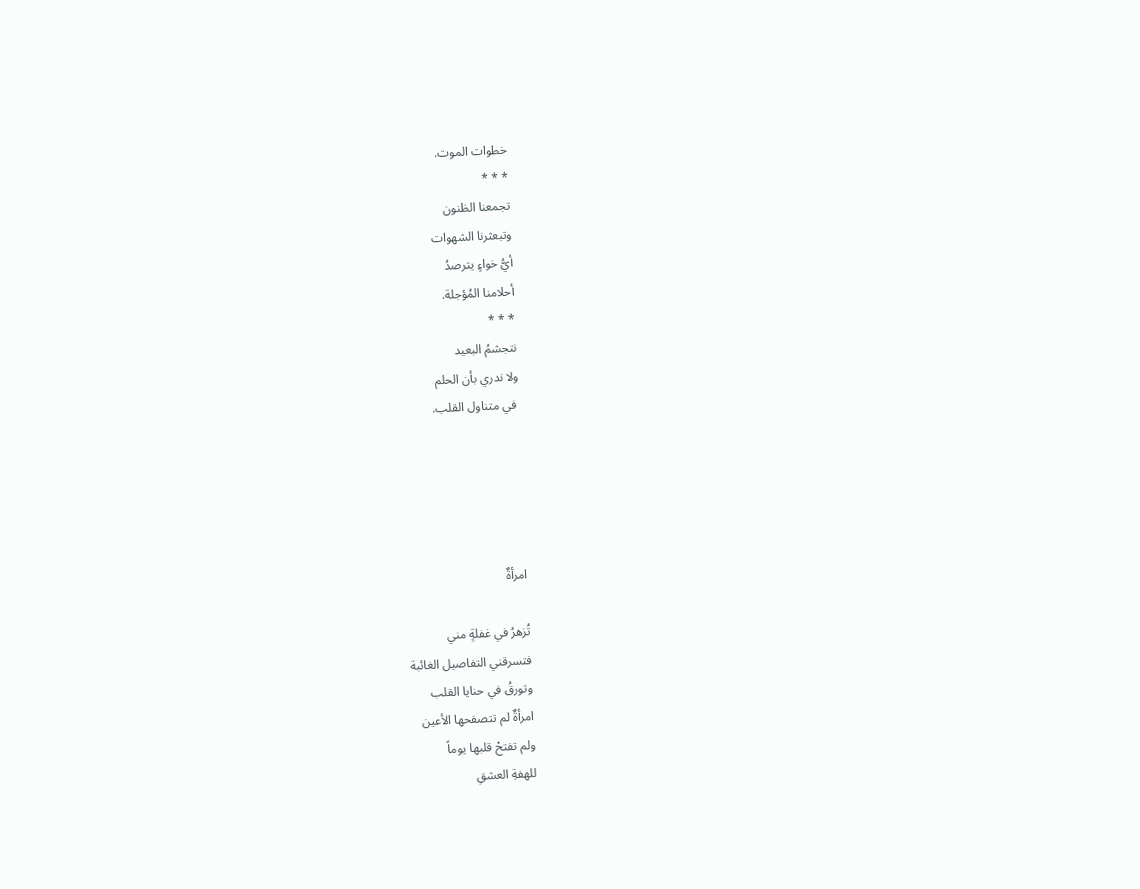خطوات الموت.
* * *
تجمعنا الظنون
وتبعثرنا الشهوات
أيُّ خواءٍ يترصدُ
أحلامنا المُؤجلة.
* * *
نتجشمُ البعيد
ولا ندري بأن الحلم
 في متناول القلب.





امرأةٌ

تُزهرُ في غفلةٍ مني
فتسرقني التفاصيل الغائبة
وتورقُ في حنايا القلب
امرأةٌ لم تتصفحها الأعين
ولم تفتحْ قلبها يوماً
للهفةِ العشقِ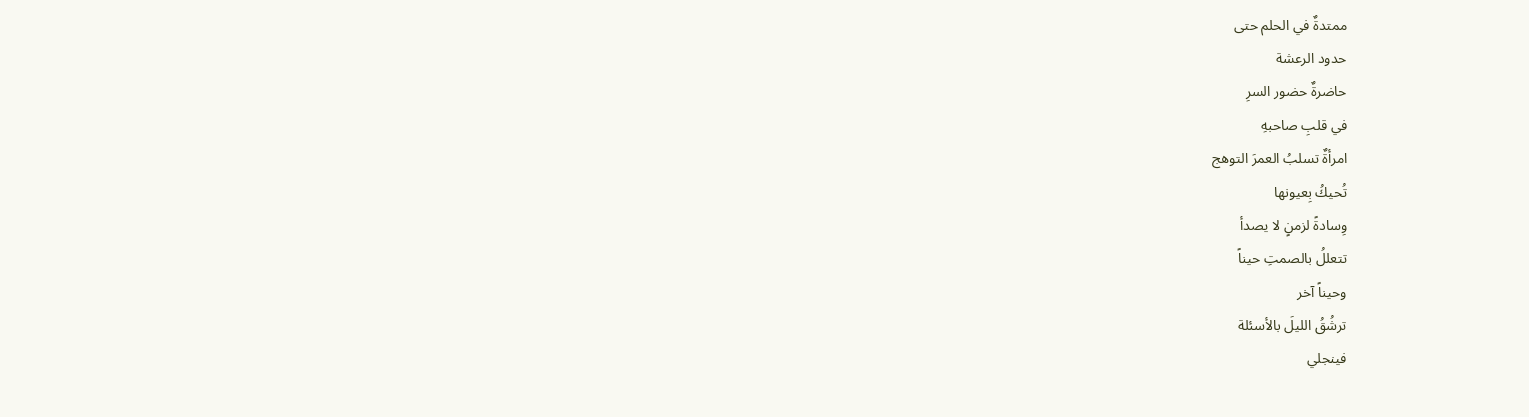ممتدةٌ في الحلم حتى
حدود الرعشة
حاضرةٌ حضور السرِ
في قلبِ صاحبهِ
امرأةٌ تسلبُ العمرَ التوهج
تُحيكُ بِعيونها
وِسادةً لزمنٍ لا يصدأ
تتعللُ بالصمتِ حيناً
وحيناً آخر
ترشُقُ الليلَ بالأسئلة
فينجلي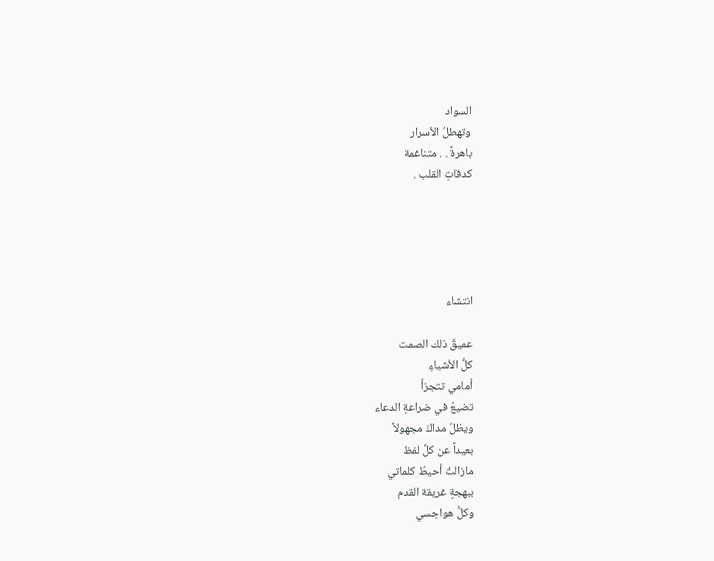السواد
وتهطلُ الأسرار
باهرةً . . متناغمة
كدقاتِ القلب .





انتشاء

عميقٌ ذلك الصمت
كلُّ الأشياءِ
أمامي تتجزأ
تضيعُ في ضراعةِ الدعاء
ويظلُ مداكَ مجهولاً
بعيداً عن كلِّ لفظ
مازالتُ أحيطُ كلماتي
ببهجةٍ غريقة القدم
وكلُّ هواجسي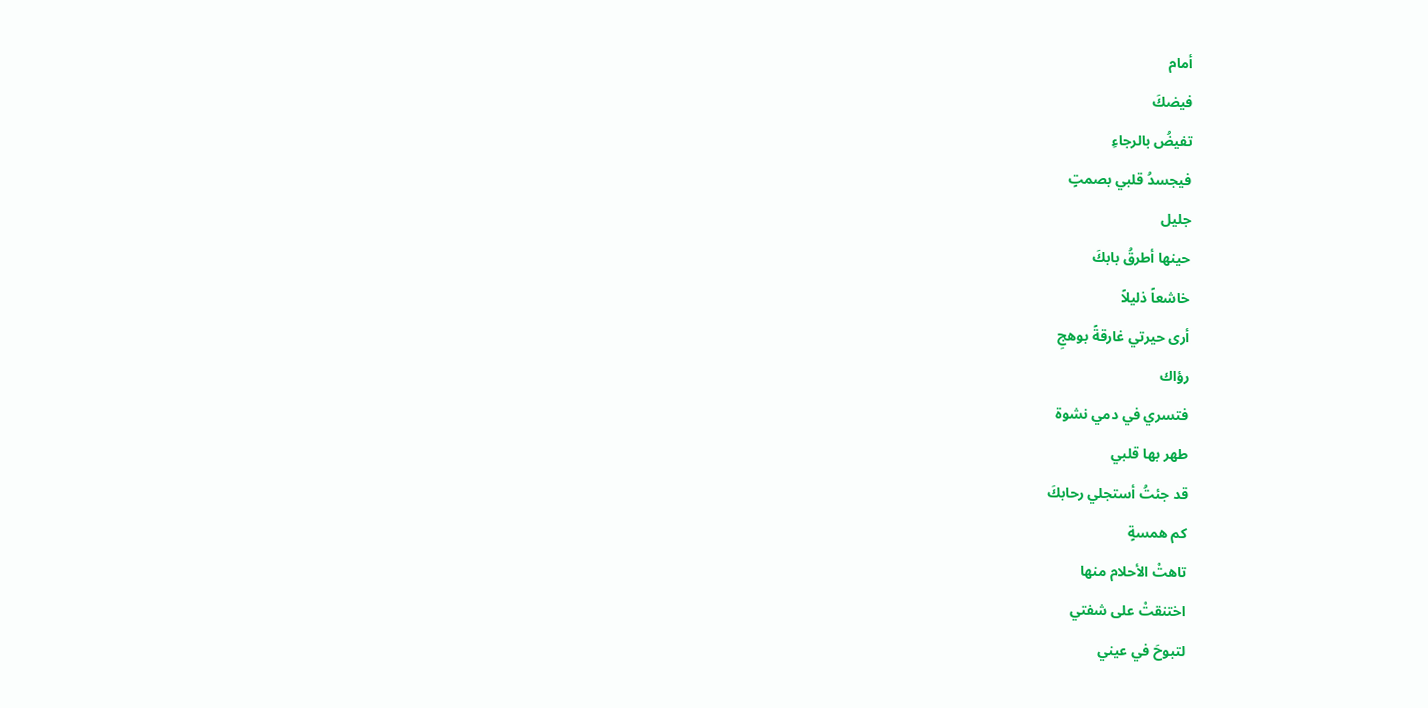أمام
فيضكَ
تفيضُ بالرجاءِ
فيجسدُ قلبي بصمتٍ
جليل
حينها أطرقُ بابكَ
خاشعاً ذليلاً
أرى حيرتي غارقةً بوهجِ
رؤاك
فتسري في دمي نشوة
طهر بها قلبي
قد جئتُ أستجلي رحابكَ
كم همسةٍ
تاهتْ الأحلام منها
اختنقتْ على شفتي
لتبوحَ في عيني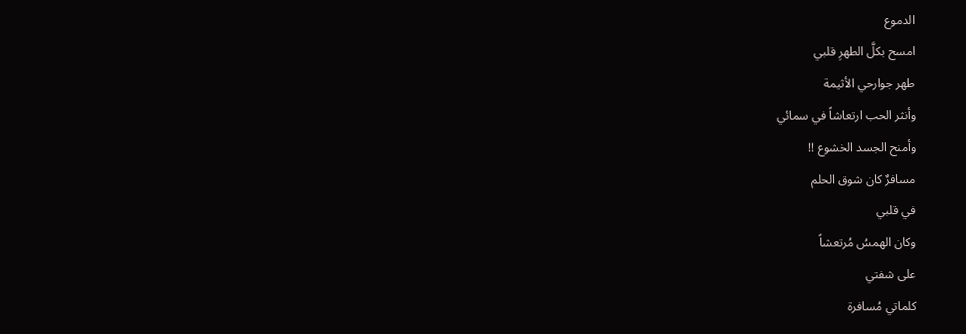الدموع
امسح بكلَّ الطهرِ قلبي
طهر جوارحي الأثيمة
وأنثر الحب ارتعاشاً في سمائي
وأمنح الجسد الخشوع !!
مسافرٌ كان شوق الحلم
في قلبي
وكان الهمسُ مُرتعشاً
على شفتي
كلماتي مُسافرة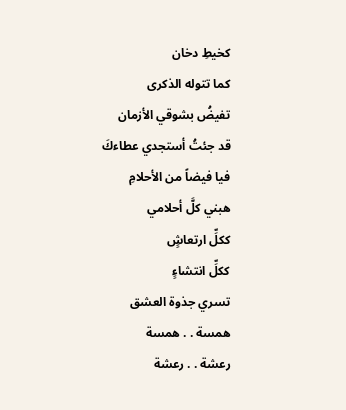كخيطِ دخان
كما تتوله الذكرى
تفيضُ بشوقي الأزمان
قد جئتُ أستجدي عطاءكَ
فيا فيضاً من الأحلامِ
هبني كلَّ أحلامي
ككلِّ ارتعاشٍ
ككلِّ انتشاءٍ
تسري جذوة العشق
همسة . . همسة
رعشة . . رعشة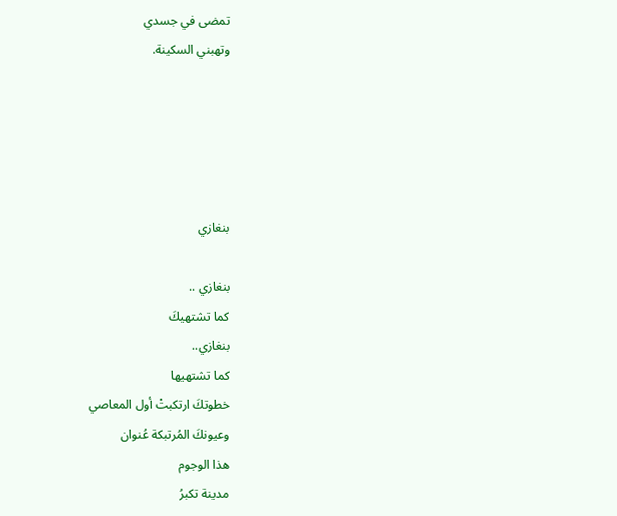تمضى في جسدي
وتهبني السكينة.





بنغازي

بنغازي ..
كما تشتهيكَ
بنغازي..
كما تشتهيها
خطوتكَ ارتكبتْ أول المعاصي
وعيونكَ المُرتبكة عُنوان
هذا الوجوم
مدينة تكبرُ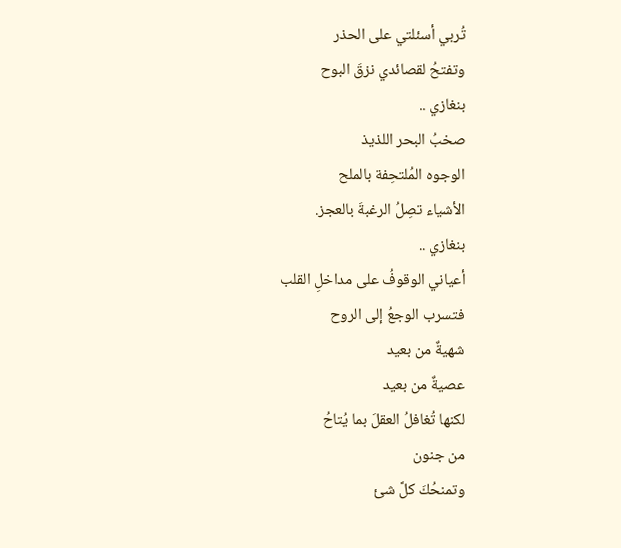تُربي أسئلتي على الحذر
وتفتحُ لقصائدي نزقَ البوح
بنغازي ..
صخبُ البحر اللذيذ
الوجوه المُلتحِفة بالملح
الأشياء تصِلُ الرغبةَ بالعجز.
بنغازي ..
أعياني الوقوفُ على مداخلِ القلب
فتسرب الوجعُ إلى الروح
شهيةٌ من بعيد
عصيةٌ من بعيد
لكنها تُغافلُ العقلَ بما يُتاحُ
من جنون
وتمنحُكَ كلَّ شئ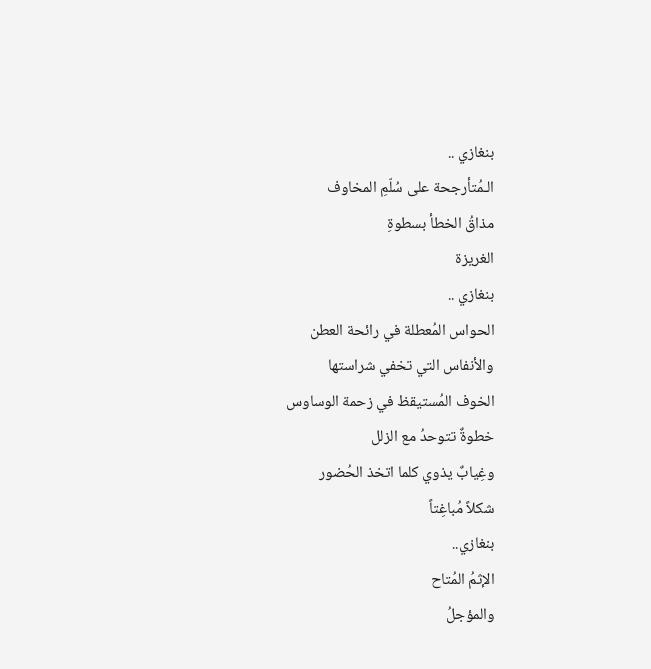بنغازي ..
الـمُتأرجحة على سُلّمِ المخاوف
مذاقُ الخطأ بسطوةِ
الغريزة
بنغازي ..
الحواس المُعطلة في رائحة العطن
والأنفاس التي تخفي شراستها
الخوف المُستيقظ في زحمة الوساوس
خطوةٌ تتوحدُ مع الزلل
وغِيابٌ يذوي كلما اتخذ الحُضور
شكلاً مُباغِتاً
بنغازي..
الإثمُ المُتاح
والمؤجلُ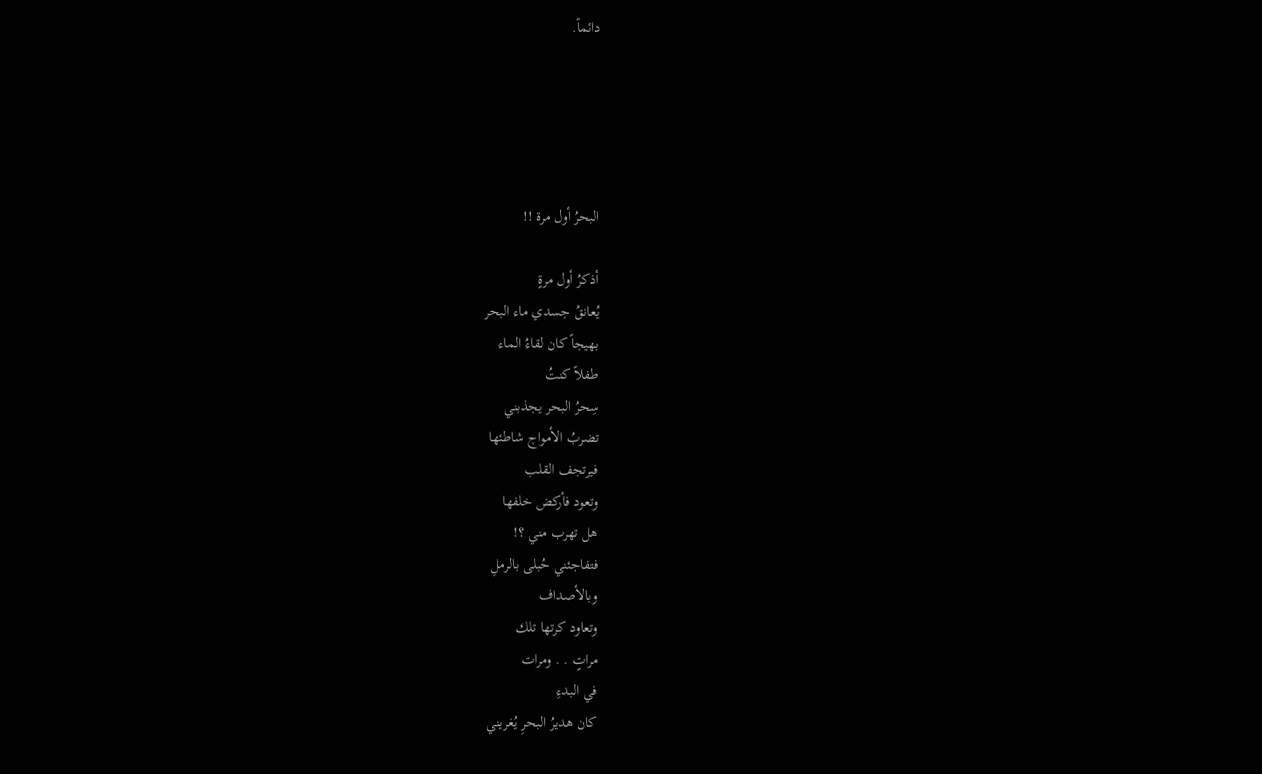دائماً.





البحرُ أول مرة !!

أذكرُ أول مرةٍ
يُعانقُ جسدي ماء البحر
بهيجاً كان لقاءُ الماء
طفلاً كنتُ
سِحرُ البحر يجذبني
تضربُ الأمواج شاطئها
فيرتجف القلب
وتعود فأركض خلفها
هل تهرب مني ؟!
فتفاجئني حُبلى بالرملِ
وبالأصداف
وتعاود كرتها تلك
مراتٍ . . ومرات
في البدءِ
كان هديرُ البحرِ يُغريني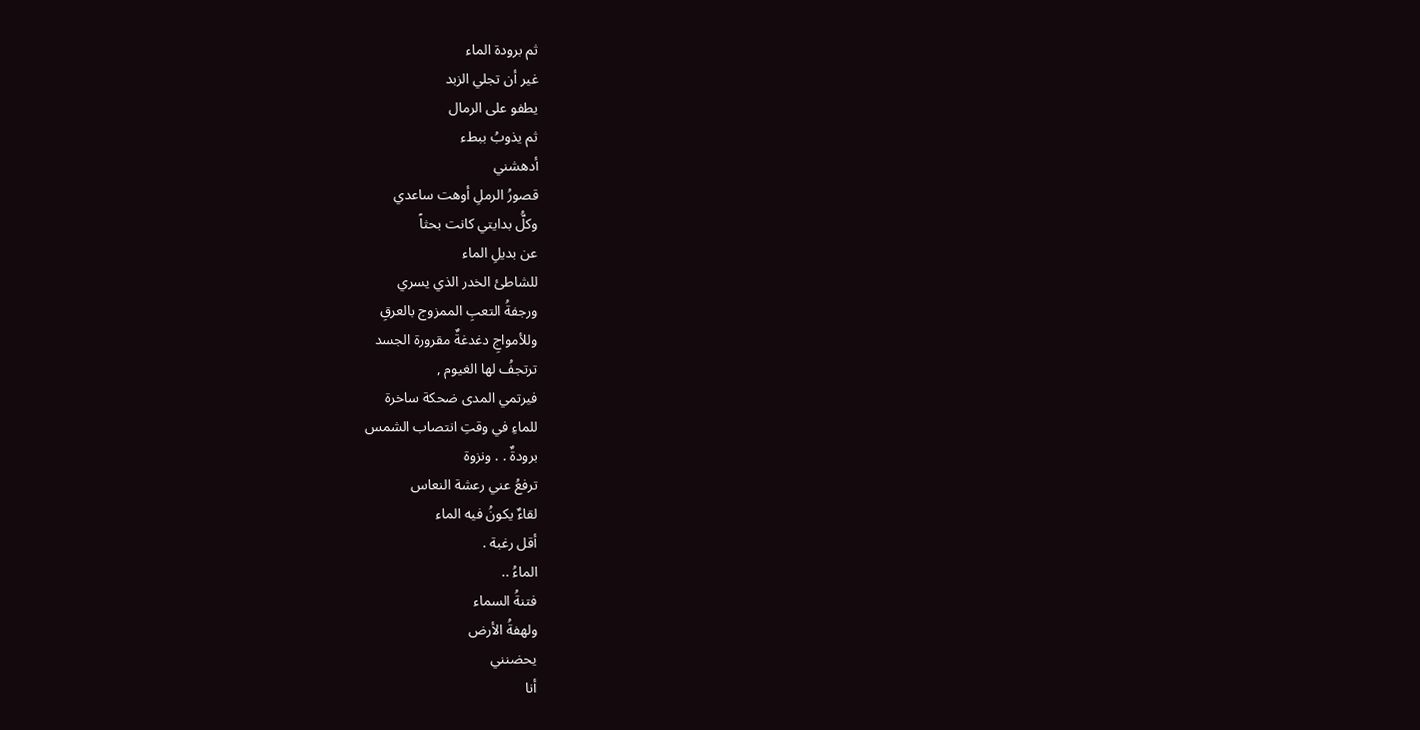ثم برودة الماء
غير أن تجلي الزبد
يطفو على الرمال
ثم يذوبُ ببطء
أدهشني
قصورُ الرملِ أوهت ساعدي
وكلُّ بدايتي كانت بحثاً
عن بديلِ الماء
للشاطئ الخدر الذي يسري
ورجفةُ التعبِ الممزوج بالعرقِ
وللأمواجِ دغدغةٌ مقرورة الجسد
ترتجفُ لها الغيوم ,
فيرتمي المدى ضحكة ساخرة
للماءِ في وقتِ انتصاب الشمس
برودةٌ . . ونزوة
ترفعُ عني رعشة النعاس
لقاءٌ يكونُ فيه الماء
أقل رغبة .
الماءُ ..
فتنةُ السماء
ولهفةُ الأرض
يحضنني
أنا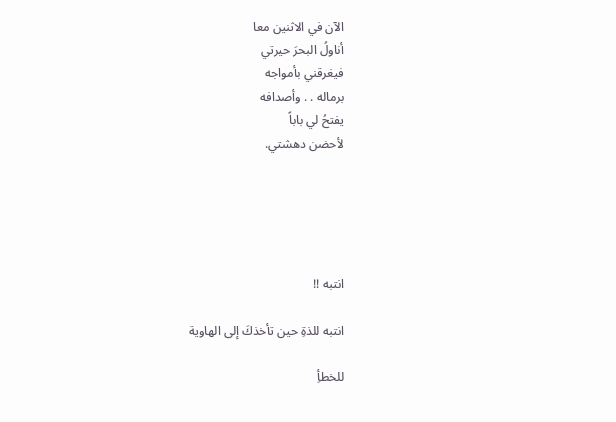الآن في الاثنين معا
أناولُ البحرَ حيرتي
فيغرقني بأمواجه
برماله . . وأصدافه
يفتحُ لي باباً
لأحضن دهشتي.





انتبه !!

انتبه للذةِ حين تأخذكَ إلى الهاوية

للخطأِ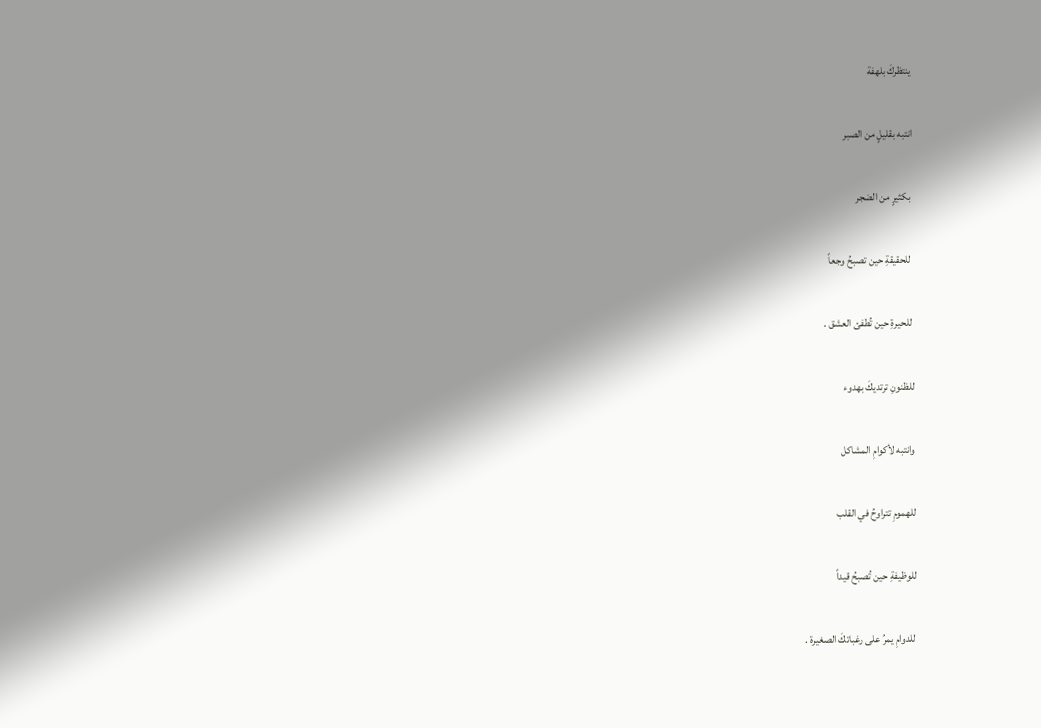ينتظركَ بلهفة

انتبه بقليلٍ من الصبر

 بكثيرٍ من الضجر

 للحقيقةِ حين تصبحُ وجعاً

 للحيرةِ حين تُطفئ العشق .

للظنونِ ترتديكَ بهدوء

وانتبه لأكوامِ المشاكل

للهمومِ تتراوحُ في القلب

للوظيفةِ حين تُصبحُ قيداً

 للدوامِ يمرُ على رغباتكَ الصغيرة .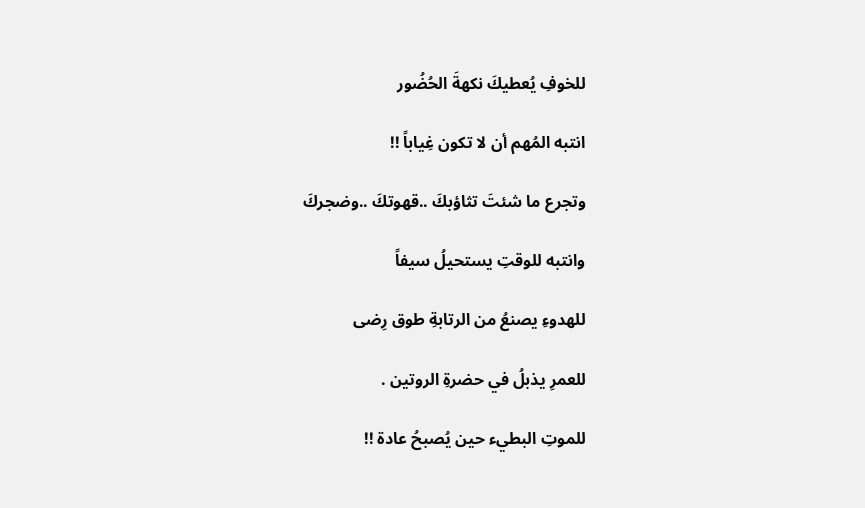للخوفِ يُعطيكَ نكهةَ الحُضُور

انتبه المُهم أن لا تكون غِياباً !!

وتجرع ما شئتَ تثاؤبكَ ..قهوتكَ ..وضجركَ

وانتبه للوقتِ يستحيلُ سيفاً

للهدوءِ يصنعُ من الرتابةِ طوق رِضى

للعمرِ يذبلُ في حضرةِ الروتين .

للموتِ البطيء حين يُصبحُ عادة !!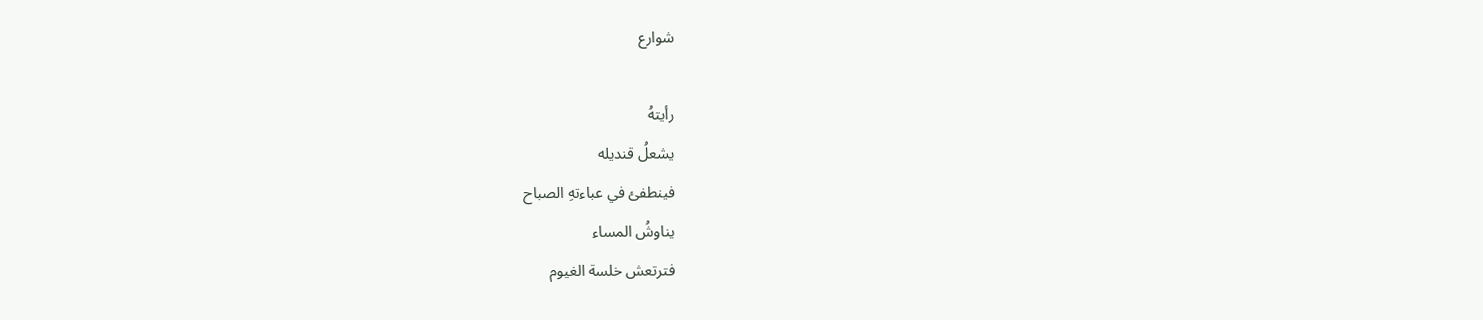شوارع

رأيتهُ
يشعلُ قنديله
فينطفئ في عباءتهِ الصباح
يناوشُ المساء
فترتعش خلسة الغيوم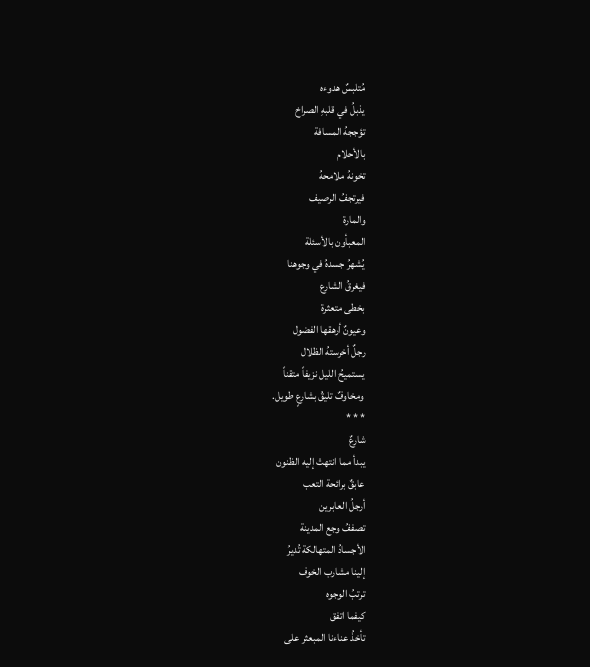مُتلبسٌ هدوءه
يذبلُ في قلبهِ الصراخ
تؤججهُ المسافة
بالأحلام
تخونهُ ملامحهُ
فيرتجفُ الرصيف
والمارة
المعبأون بالأسئلة
يُشهرُ جسدهُ في وجوهنا
فيغرقُ الشارع
بخطى متعثرة
وعيونٌ أرهقها الفضول
رجلٌ أخرستهُ الظلال
يستميحُ الليل نزيفاً متقناً
 ومخاوفٌ تليقُ بشارعٍ طويل.
* * *
شارعٌ
يبدأ مما انتهتْ إليه الظنون
عابقٌ برائحة التعب
أرجلُ العابرين
تصففُ وجع المدينة
الأجسادُ المتهالكة تُديرُ
إلينا مشارب الخوف
ترتبُ الوجوه
كيفما اتفق
تأخذُ عناءنا المبعثر على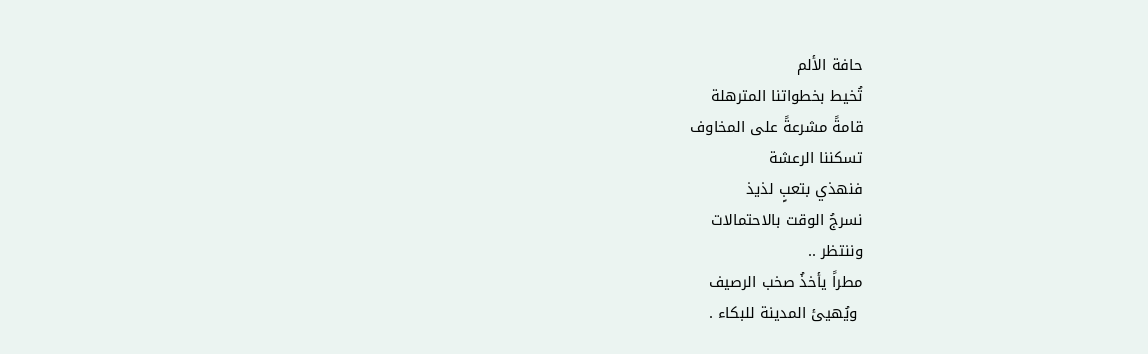حافة الألم
تُخيط بخطواتنا المترهلة
قامةً مشرعةً على المخاوف
تسكننا الرعشة
فنهذي بتعبٍ لذيذ
نسرجُ الوقت بالاحتمالات
وننتظر ..
مطراً يأخذُ صخب الرصيف
 ويُهيئ المدينة للبكاء .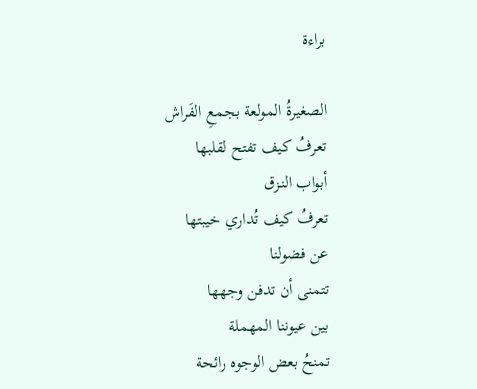براءة

الصغيرةُ المولعة بجمعِ الفَراش
تعرفُ كيف تفتح لقلبها
أبواب النـزق
تعرفُ كيف تُداري خيبتها
عن فضولنا
تتمنى أن تدفن وجهها
بين عيوننا المهملة
تمنحُ بعض الوجوه رائحة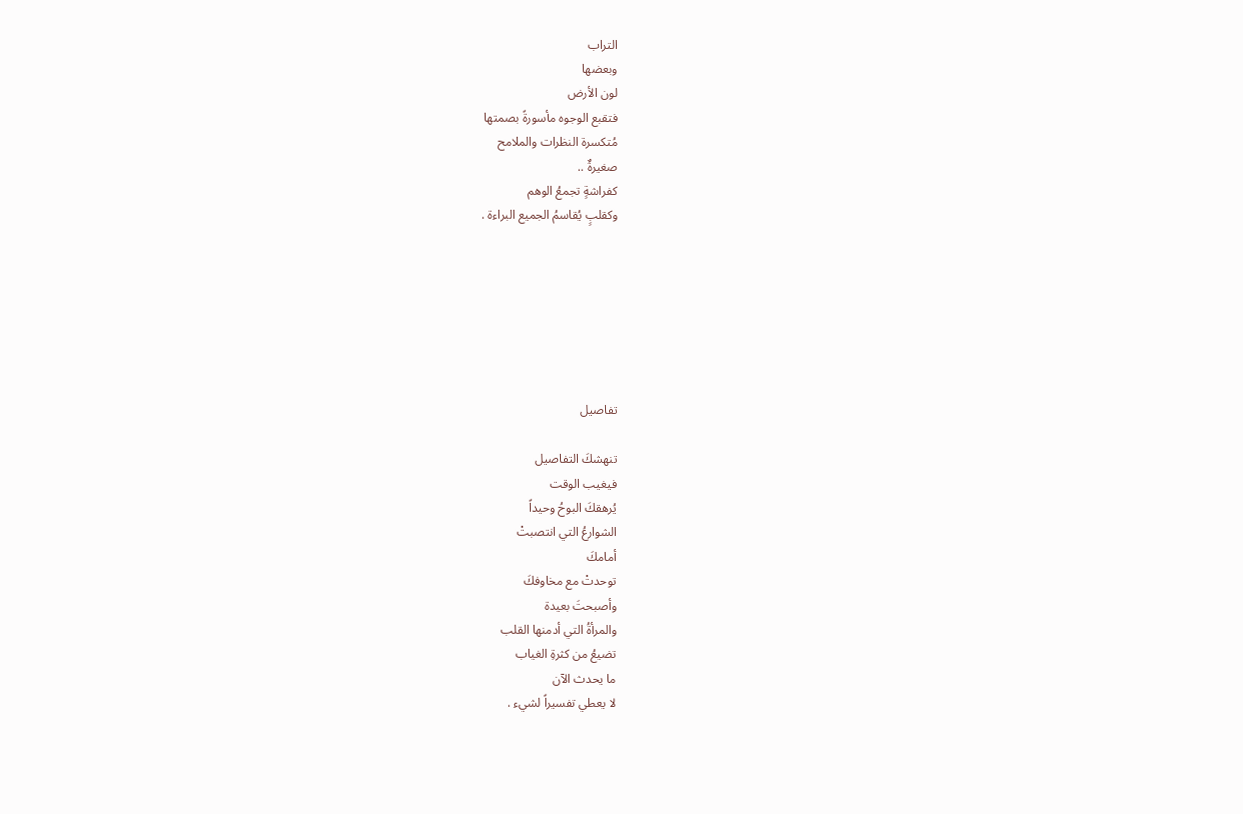التراب
وبعضها
لون الأرض
فتقبع الوجوه مأسورةً بصمتها
مُتكسرة النظرات والملامح
صغيرةٌ ..
كفراشةٍ تجمعُ الوهم
وكقلبٍ يُقاسمُ الجميع البراءة .







تفاصيل

تنهشكَ التفاصيل
فيغيب الوقت
يُرهقكَ البوحُ وحيداً
الشوارعُ التي انتصبتْ
أمامكَ
توحدتْ مع مخاوفكَ
وأصبحتَ بعيدة
والمرأةُ التي أدمنها القلب
تضيعُ من كثرةِ الغياب
ما يحدث الآن
لا يعطي تفسيراً لشيء .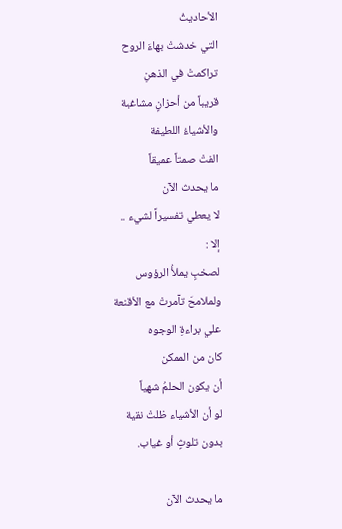الأحاديثُ
التي خدشتْ بهاءَ الروح
تراكمتْ في الذهنِ
قريباً من أحزانٍ مشاغبة
والأشياءُ اللطيفة
الفتْ صمتاً عميقاً
ما يحدث الآن
لا يعطي تفسيراً لشيء ..
إلا :
لصخبٍ يملأُ الرؤوس
ولملامحَ تآمرتْ مع الأقنعة
علي براءةِ الوجوه
كان من الممكن
أن يكون الحلمُ شهياً
لو أن الأشياء ظلتْ نقية
بدون تلوثٍ أو غياب.

ما يحدث الآن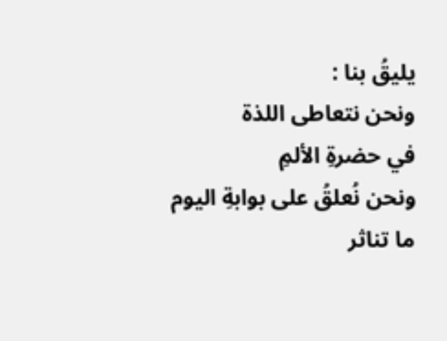يليقُ بنا :
ونحن نتعاطى اللذة
في حضرةِ الألمِ
ونحن نُعلقُ على بوابةِ اليوم
ما تناثر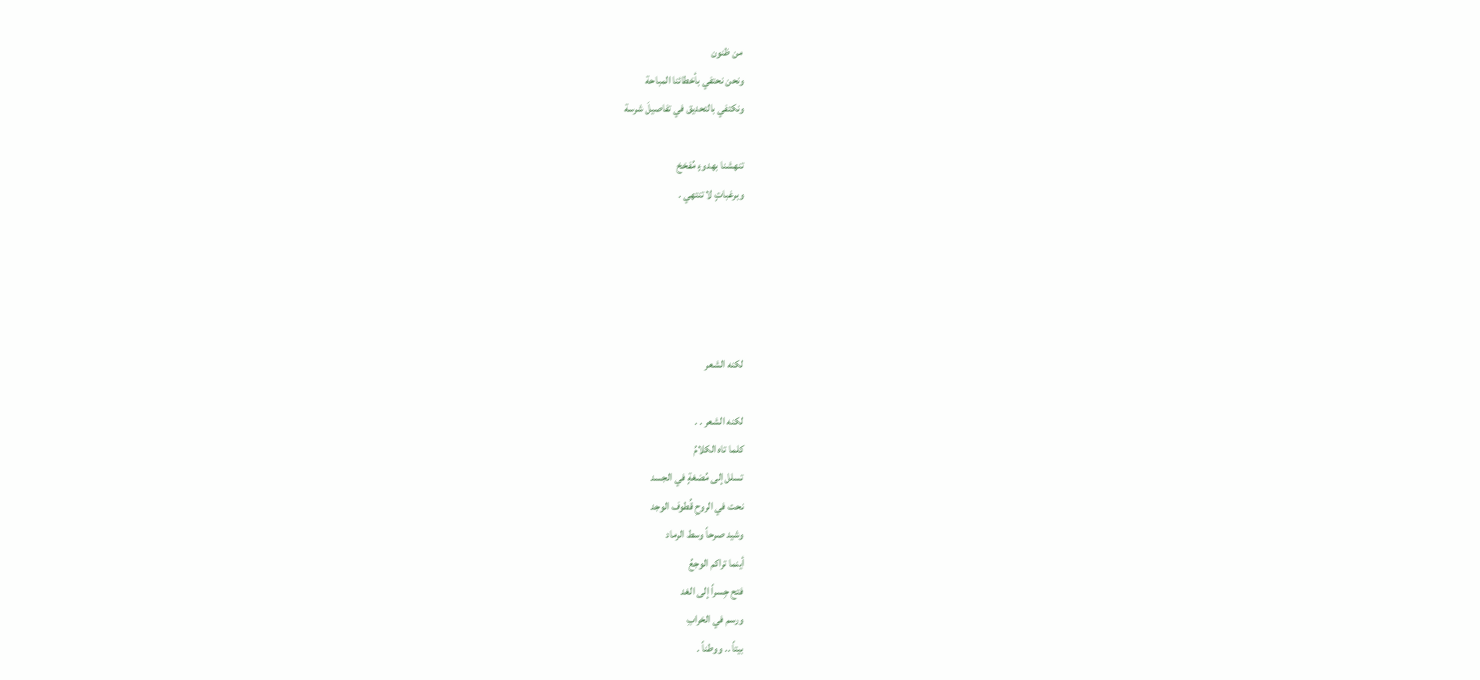من ظنون
ونحن نحتفي بأخطائنا المباحة
ونكتفي بالتحديق في تفاصيلَ شرسة

تنهشنا بهدوءٍ مُفخخ
وبرغباتٍ لا تنتهي .





لكنه الشعر

لكنه الشعر . .
كلما تاه الكلامُ
تسلل إلى مُضغةٍ في الجسد
نحت في الروحِ قُطوف الوجد
وشيد صرحاً وسط الرماد
أينما تراكم الوجعُ
فتح جِسراً إلى الغد
ورسم في الخرابِ
بيتاً .. ووطناً .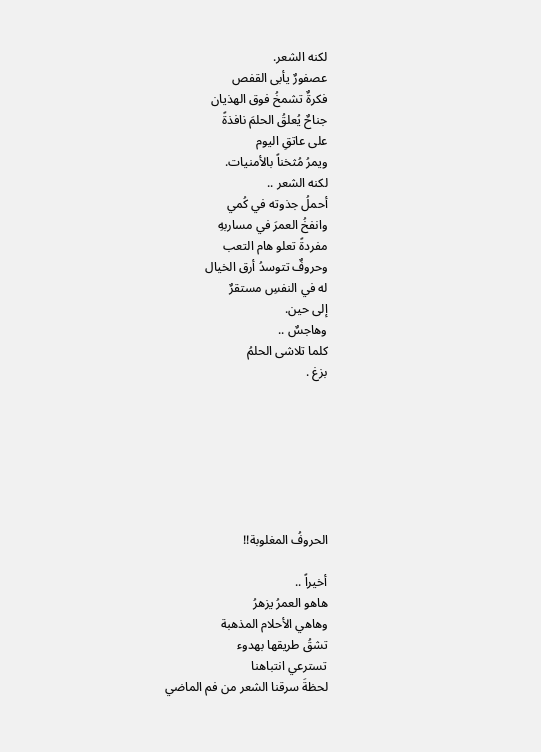لكنه الشعر.
عصفورٌ يأبى القفص
فكرةٌ تشمخُ فوق الهذيان
جناحٌ يُعلقُ الحلمَ نافذةً
على عاتقِ اليوم
ويمرُ مُثخناً بالأمنيات.
لكنه الشعر ..
أحملُ جذوته في كُمي
وانفخُ العمرَ في مساربهِ
مفردةً تعلو هام التعب
وحروفٌ تتوسدُ أرق الخيال
له في النفسِ مستقرٌ
إلى حين.
وهاجسٌ ..
كلما تلاشى الحلمُ
بزغ .







الحروفُ المغلوبة!!

أخيراً ..
هاهو العمرُ يزهرُ
وهاهي الأحلام المذهبة
تشقُ طريقها بهدوء
تسترعي انتباهنا
لحظةَ سرقنا الشعر من فم الماضي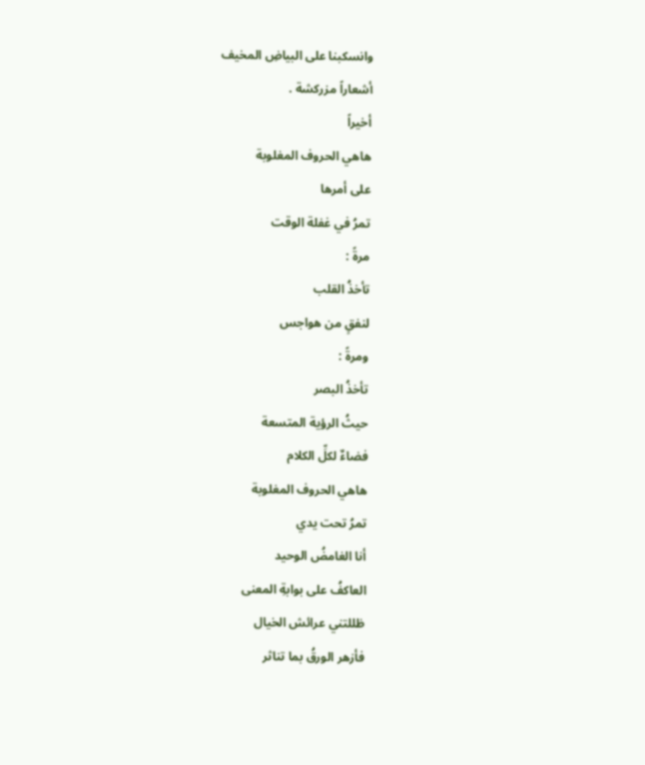وانسكبنا على البياضِ المخيف
أشعاراً مزركشة .
أخيراً
هاهي الحروف المغلوبة
على أمرها
تمرُ في غفلة الوقت
مرةً :
تأخذُ القلب
لنفقٍ من هواجس
ومرةً :
تأخذُ البصر
حيثُ الرؤية المتسعة
فضاءٌ لكلِّ الكلام
هاهي الحروف المغلوبة
تمرُ تحت يدي
أنا الغامضُ الوحيد
العاكفُ على بوابةِ المعنى
ظللتني عرائش الخيال
فأزهر الورقُ بما تناثر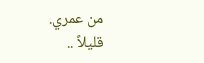من عمري.
قليلاً ..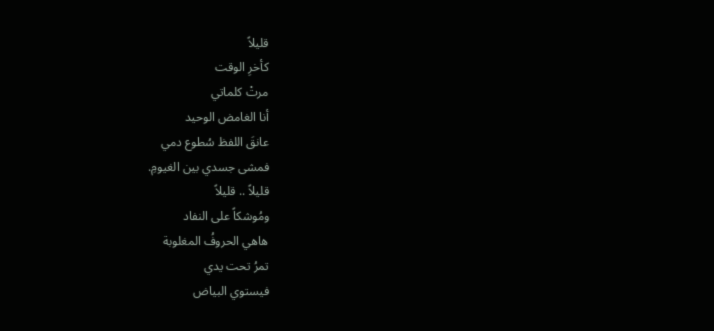قليلاً
كأخرِ الوقت
مرتْ كلماتي
أنا الغامض الوحيد
عانقَ اللفظ سُطوع دمي
فمشى جسدي بين الغيومِ.
قليلاً .. قليلاً
ومُوشكاً على النفاد
هاهي الحروفُ المغلوبة
تمرُ تحت يدي
فيستوي البياض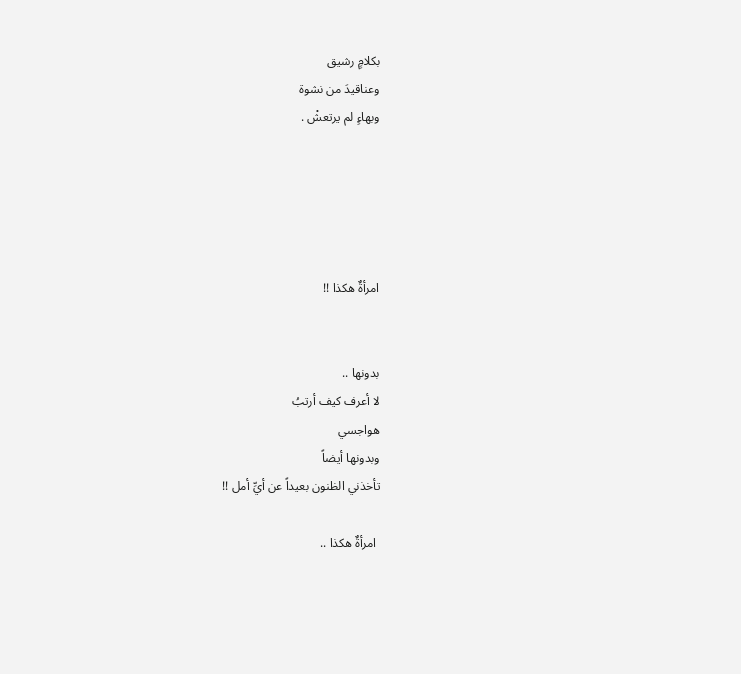بكلامٍ رشيق
وعناقيدَ من نشوة
وبهاءٍ لم يرتعشْ .





امرأةٌ هكذا !!


بدونها ..
لا أعرف كيف أرتبُ
هواجسي
وبدونها أيضاً
تأخذني الظنون بعيداً عن أيِّ أمل !!

 امرأةٌ هكذا ..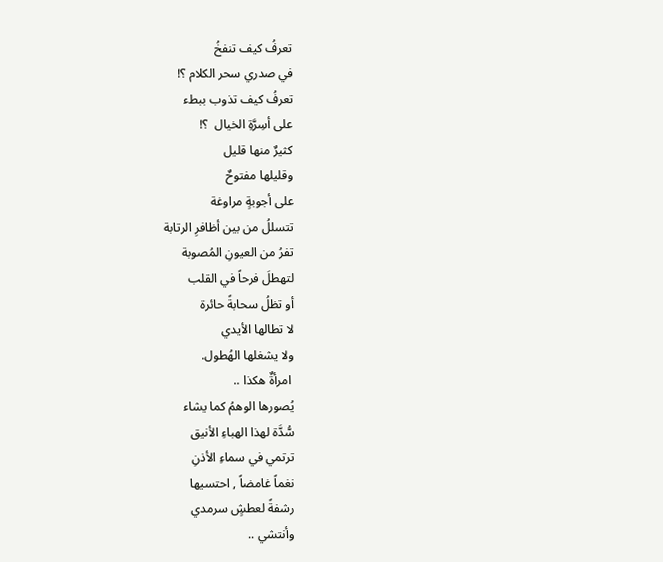تعرفُ كيف تنفخُ
في صدري سحر الكلام ؟!
تعرفُ كيف تذوب ببطء
على أسِرَّةِ الخيال  ؟!
كثيرٌ منها قليل
وقليلها مفتوحٌ
على أجوبةٍ مراوغة
تتسللُ من بين أظافرِ الرتابة
تفرُ من العيونِ المُصوبة
لتهطلَ فرحاً في القلب
أو تظلُ سحابةً حائرة
لا تطالها الأيدي
ولا يشغلها الهُطول.
 امرأةٌ هكذا ..
يُصورها الوهمُ كما يشاء
سُّدَّة لهذا الهباءِ الأنيق
ترتمي في سماءِ الأذنِ
نغماً غامضاً , احتسيها
رشفةً لعطشٍ سرمدي
وأنتشي ..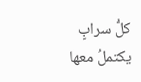كلُّ سرابٍ
يكتملُ معها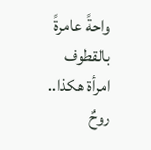واحةً عامرةً
بالقطوف
امرأة هكذا..
روحٌ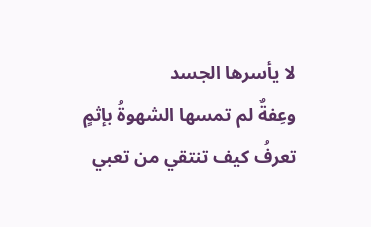لا يأسرها الجسد
وعِفةٌ لم تمسها الشهوةُ بإثمٍ
تعرفُ كيف تنتقي من تعبي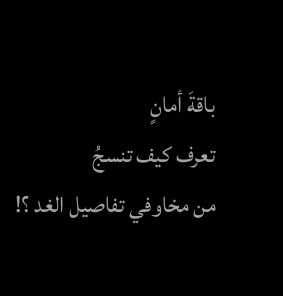باقةَ أمانٍ
تعرف كيف تنسجُ
من مخاوفي تفاصيل الغد ؟!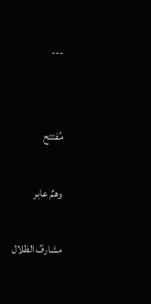---


مُفتتح

وهمٌ عابر

مشارفُ الظلال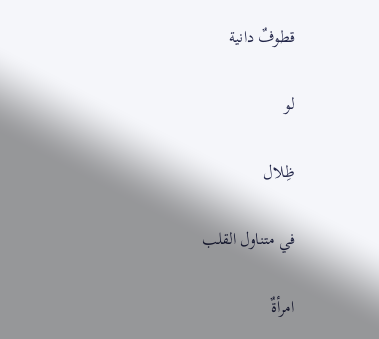قطوفٌ دانية

لو

ظِلال

في متناول القلب

امرأةٌ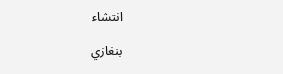انتشاء

بنغازي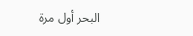البحر أول مرة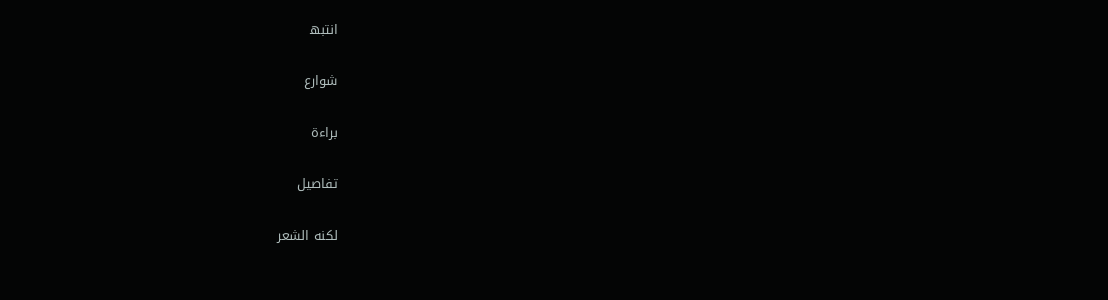انتبه‍‍

شوارع

براءة

تفاصيل

لكنه الشعر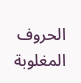الحروف المغلوبة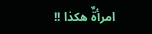امرأةٌ هكذا !!